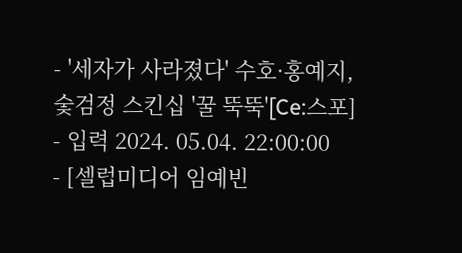- '세자가 사라졌다' 수호·홍예지, 숯검정 스킨십 '꿀 뚝뚝'[Ce:스포]
- 입력 2024. 05.04. 22:00:00
- [셀럽미디어 임예빈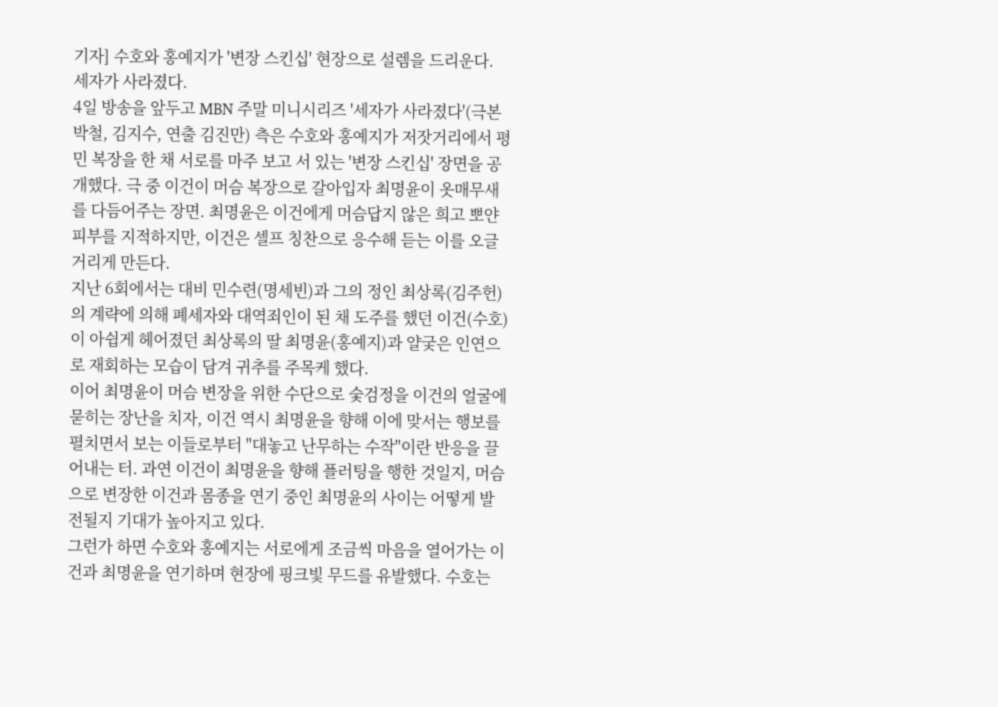기자] 수호와 홍예지가 '변장 스킨십' 현장으로 설렘을 드리운다.
세자가 사라졌다.
4일 방송을 앞두고 MBN 주말 미니시리즈 '세자가 사라졌다'(극본 박철, 김지수, 연출 김진만) 측은 수호와 홍예지가 저잣거리에서 평민 복장을 한 채 서로를 마주 보고 서 있는 '변장 스킨십' 장면을 공개했다. 극 중 이건이 머슴 복장으로 갈아입자 최명윤이 옷매무새를 다듬어주는 장면. 최명윤은 이건에게 머슴답지 않은 희고 뽀얀 피부를 지적하지만, 이건은 셀프 칭찬으로 응수해 듣는 이를 오글거리게 만든다.
지난 6회에서는 대비 민수련(명세빈)과 그의 정인 최상록(김주헌)의 계략에 의해 폐세자와 대역죄인이 된 채 도주를 했던 이건(수호)이 아쉽게 헤어졌던 최상록의 딸 최명윤(홍예지)과 얄궂은 인연으로 재회하는 모습이 담겨 귀추를 주목케 했다.
이어 최명윤이 머슴 변장을 위한 수단으로 숯검정을 이건의 얼굴에 묻히는 장난을 치자, 이건 역시 최명윤을 향해 이에 맞서는 행보를 펼치면서 보는 이들로부터 "대놓고 난무하는 수작"이란 반응을 끌어내는 터. 과연 이건이 최명윤을 향해 플러팅을 행한 것일지, 머슴으로 변장한 이건과 몸종을 연기 중인 최명윤의 사이는 어떻게 발전될지 기대가 높아지고 있다.
그런가 하면 수호와 홍예지는 서로에게 조금씩 마음을 열어가는 이건과 최명윤을 연기하며 현장에 핑크빛 무드를 유발했다. 수호는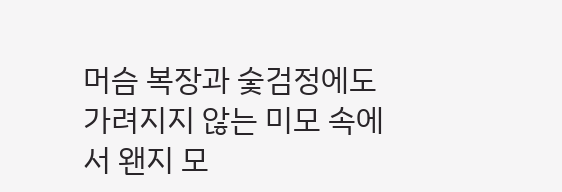머슴 복장과 숯검정에도 가려지지 않는 미모 속에서 왠지 모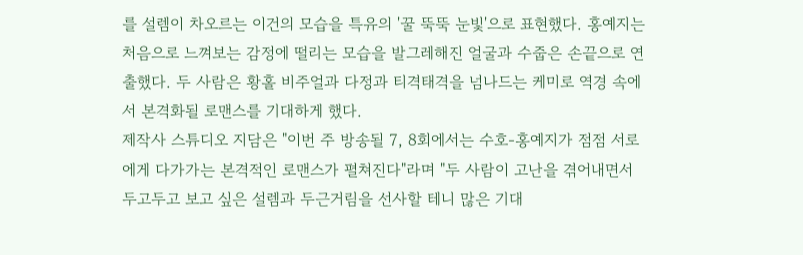를 설렘이 차오르는 이건의 모습을 특유의 '꿀 뚝뚝 눈빛'으로 표현했다. 홍예지는 처음으로 느껴보는 감정에 떨리는 모습을 발그레해진 얼굴과 수줍은 손끝으로 연출했다. 두 사람은 황홀 비주얼과 다정과 티격태격을 넘나드는 케미로 역경 속에서 본격화될 로맨스를 기대하게 했다.
제작사 스튜디오 지담은 "이번 주 방송될 7, 8회에서는 수호-홍예지가 점점 서로에게 다가가는 본격적인 로맨스가 펼쳐진다"라며 "두 사람이 고난을 겪어내면서 두고두고 보고 싶은 설렘과 두근거림을 선사할 테니 많은 기대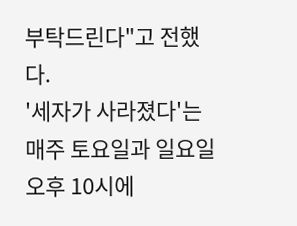부탁드린다"고 전했다.
'세자가 사라졌다'는 매주 토요일과 일요일 오후 10시에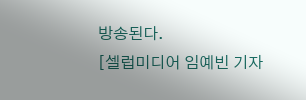방송된다.
[셀럽미디어 임예빈 기자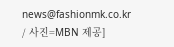news@fashionmk.co.kr / 사진=MBN 제공]